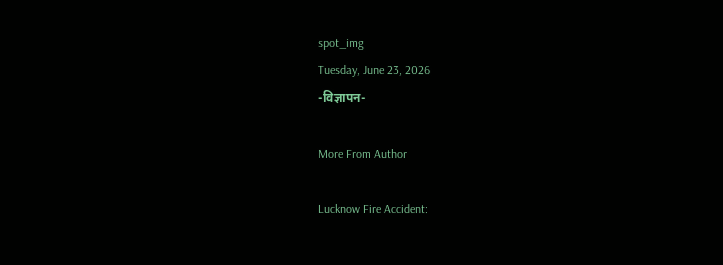spot_img
Tuesday, June 23, 2026
-विज्ञापन-

More From Author

Lucknow Fire Accident: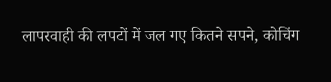लापरवाही की लपटों में जल गए कितने सपने, कोचिंग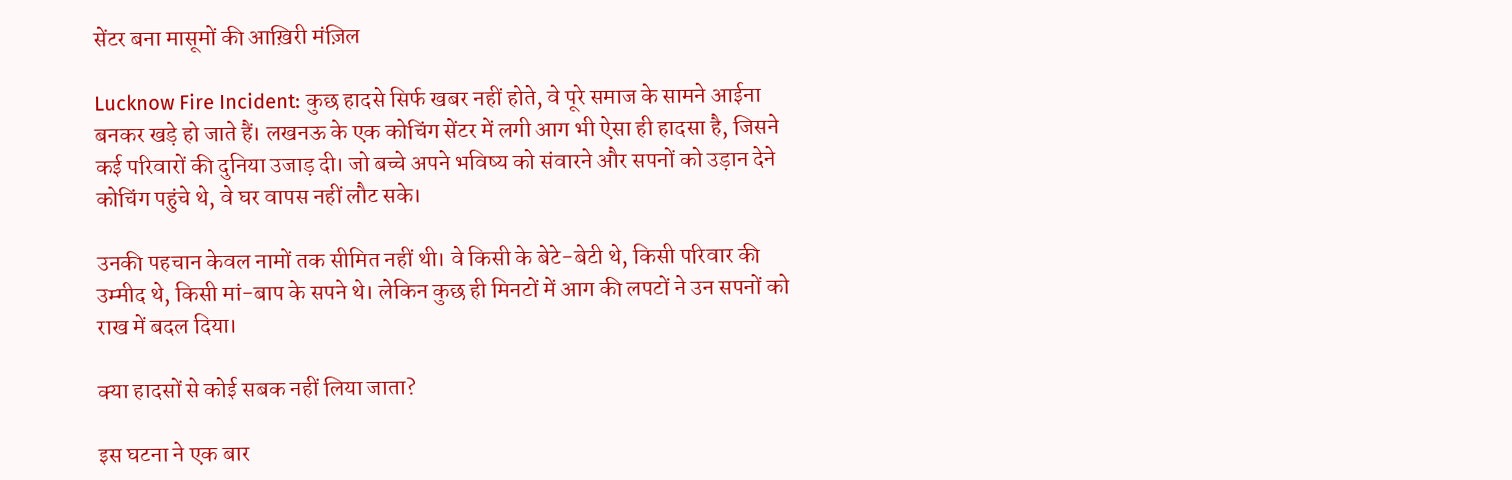सेंटर बना मासूमों की आख़िरी मंज़िल

Lucknow Fire Incident: कुछ हादसे सिर्फ खबर नहीं होते, वे पूरे समाज के सामने आईना बनकर खड़े हो जाते हैं। लखनऊ के एक कोचिंग सेंटर में लगी आग भी ऐसा ही हादसा है, जिसने कई परिवारों की दुनिया उजाड़ दी। जो बच्चे अपने भविष्य को संवारने और सपनों को उड़ान देने कोचिंग पहुंचे थे, वे घर वापस नहीं लौट सके।

उनकी पहचान केवल नामों तक सीमित नहीं थी। वे किसी के बेटे-बेटी थे, किसी परिवार की उम्मीद थे, किसी मां-बाप के सपने थे। लेकिन कुछ ही मिनटों में आग की लपटों ने उन सपनों को राख में बदल दिया।

क्या हादसों से कोई सबक नहीं लिया जाता?

इस घटना ने एक बार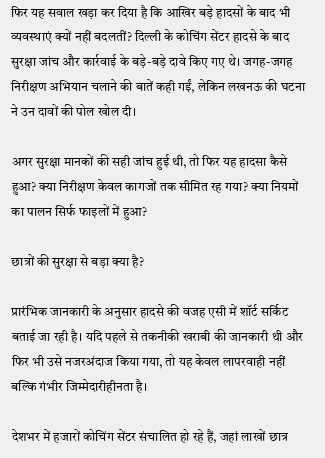फिर यह सवाल खड़ा कर दिया है कि आखिर बड़े हादसों के बाद भी व्यवस्थाएं क्यों नहीं बदलतीं? दिल्ली के कोचिंग सेंटर हादसे के बाद सुरक्षा जांच और कार्रवाई के बड़े-बड़े दावे किए गए थे। जगह-जगह निरीक्षण अभियान चलाने की बातें कही गईं, लेकिन लखनऊ की घटना ने उन दावों की पोल खोल दी।

अगर सुरक्षा मानकों की सही जांच हुई थी, तो फिर यह हादसा कैसे हुआ? क्या निरीक्षण केवल कागजों तक सीमित रह गया? क्या नियमों का पालन सिर्फ फाइलों में हुआ?

छात्रों की सुरक्षा से बड़ा क्या है?

प्रारंभिक जानकारी के अनुसार हादसे की वजह एसी में शॉर्ट सर्किट बताई जा रही है। यदि पहले से तकनीकी खराबी की जानकारी थी और फिर भी उसे नजरअंदाज किया गया, तो यह केवल लापरवाही नहीं बल्कि गंभीर जिम्मेदारीहीनता है।

देशभर में हजारों कोचिंग सेंटर संचालित हो रहे हैं, जहां लाखों छात्र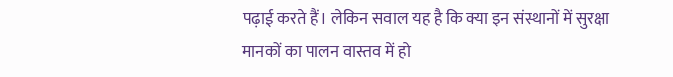पढ़ाई करते हैं। लेकिन सवाल यह है कि क्या इन संस्थानों में सुरक्षा मानकों का पालन वास्तव में हो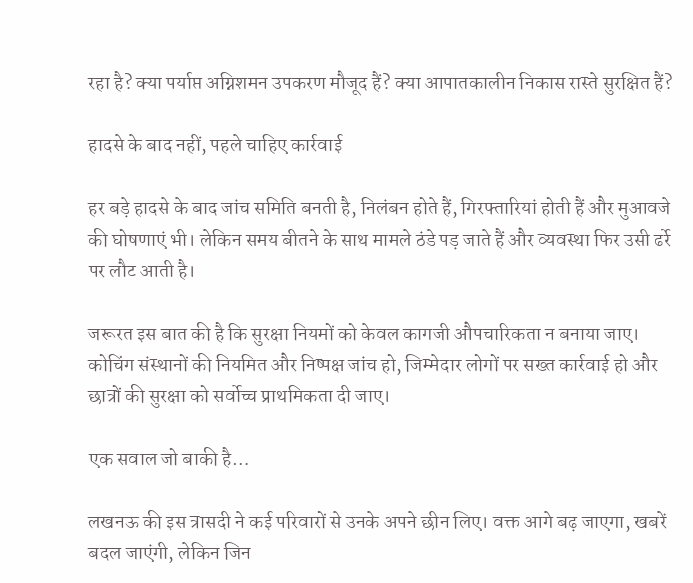रहा है? क्या पर्याप्त अग्निशमन उपकरण मौजूद हैं? क्या आपातकालीन निकास रास्ते सुरक्षित हैं?

हादसे के बाद नहीं, पहले चाहिए कार्रवाई

हर बड़े हादसे के बाद जांच समिति बनती है, निलंबन होते हैं, गिरफ्तारियां होती हैं और मुआवजे की घोषणाएं भी। लेकिन समय बीतने के साथ मामले ठंडे पड़ जाते हैं और व्यवस्था फिर उसी ढर्रे पर लौट आती है।

जरूरत इस बात की है कि सुरक्षा नियमों को केवल कागजी औपचारिकता न बनाया जाए। कोचिंग संस्थानों की नियमित और निष्पक्ष जांच हो, जिम्मेदार लोगों पर सख्त कार्रवाई हो और छात्रों की सुरक्षा को सर्वोच्च प्राथमिकता दी जाए।

एक सवाल जो बाकी है…

लखनऊ की इस त्रासदी ने कई परिवारों से उनके अपने छीन लिए। वक्त आगे बढ़ जाएगा, खबरें बदल जाएंगी, लेकिन जिन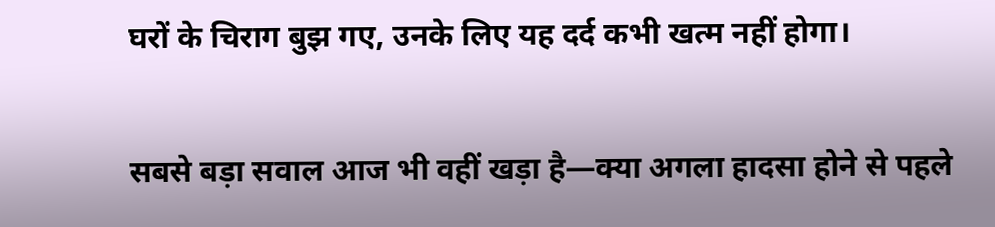घरों के चिराग बुझ गए, उनके लिए यह दर्द कभी खत्म नहीं होगा।

सबसे बड़ा सवाल आज भी वहीं खड़ा है—क्या अगला हादसा होने से पहले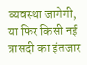व्यवस्था जागेगी, या फिर किसी नई त्रासदी का इंतजार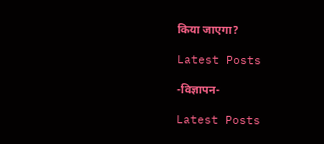किया जाएगा?

Latest Posts

-विज्ञापन-

Latest Posts